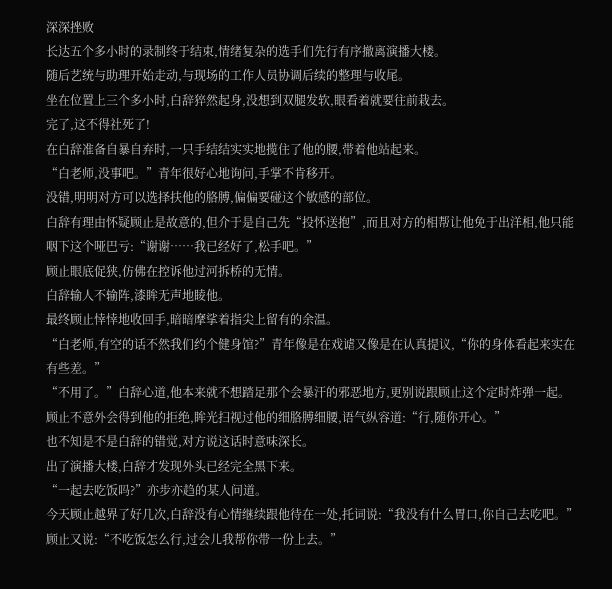深深挫败
长达五个多小时的录制终于结束,情绪复杂的选手们先行有序撤离演播大楼。
随后艺统与助理开始走动,与现场的工作人员协调后续的整理与收尾。
坐在位置上三个多小时,白辞猝然起身,没想到双腿发软,眼看着就要往前栽去。
完了,这不得社死了!
在白辞准备自暴自弃时,一只手结结实实地揽住了他的腰,带着他站起来。
“白老师,没事吧。”青年很好心地询问,手掌不肯移开。
没错,明明对方可以选择扶他的胳膊,偏偏要碰这个敏感的部位。
白辞有理由怀疑顾止是故意的,但介于是自己先“投怀送抱”,而且对方的相帮让他免于出洋相,他只能咽下这个哑巴亏:“谢谢……我已经好了,松手吧。”
顾止眼底促狭,仿佛在控诉他过河拆桥的无情。
白辞输人不输阵,漆眸无声地睖他。
最终顾止悻悻地收回手,暗暗摩挲着指尖上留有的余温。
“白老师,有空的话不然我们约个健身馆?”青年像是在戏谑又像是在认真提议,“你的身体看起来实在有些差。”
“不用了。”白辞心道,他本来就不想踏足那个会暴汗的邪恶地方,更别说跟顾止这个定时炸弹一起。
顾止不意外会得到他的拒绝,眸光扫视过他的细胳膊细腰,语气纵容道:“行,随你开心。”
也不知是不是白辞的错觉,对方说这话时意味深长。
出了演播大楼,白辞才发现外头已经完全黑下来。
“一起去吃饭吗?”亦步亦趋的某人问道。
今天顾止越界了好几次,白辞没有心情继续跟他待在一处,托词说:“我没有什么胃口,你自己去吃吧。”
顾止又说:“不吃饭怎么行,过会儿我帮你带一份上去。”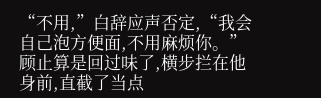“不用,”白辞应声否定,“我会自己泡方便面,不用麻烦你。”
顾止算是回过味了,横步拦在他身前,直截了当点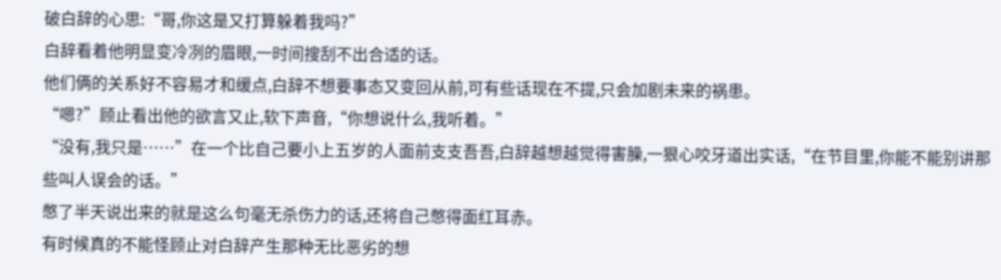破白辞的心思:“哥,你这是又打算躲着我吗?”
白辞看着他明显变冷冽的眉眼,一时间搜刮不出合适的话。
他们俩的关系好不容易才和缓点,白辞不想要事态又变回从前,可有些话现在不提,只会加剧未来的祸患。
“嗯?”顾止看出他的欲言又止,软下声音,“你想说什么,我听着。”
“没有,我只是……”在一个比自己要小上五岁的人面前支支吾吾,白辞越想越觉得害臊,一狠心咬牙道出实话,“在节目里,你能不能别讲那些叫人误会的话。”
憋了半天说出来的就是这么句毫无杀伤力的话,还将自己憋得面红耳赤。
有时候真的不能怪顾止对白辞产生那种无比恶劣的想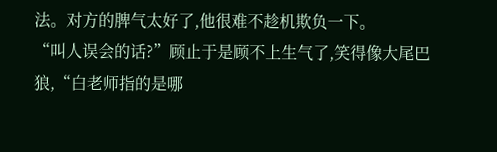法。对方的脾气太好了,他很难不趁机欺负一下。
“叫人误会的话?”顾止于是顾不上生气了,笑得像大尾巴狼,“白老师指的是哪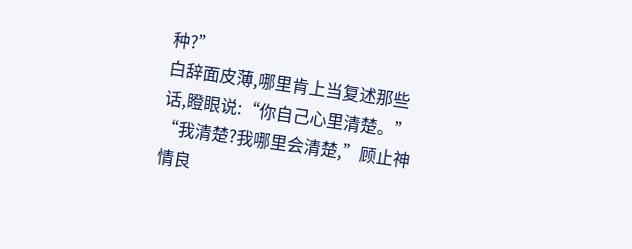种?”
白辞面皮薄,哪里肯上当复述那些话,瞪眼说:“你自己心里清楚。”
“我清楚?我哪里会清楚,”顾止神情良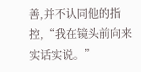善,并不认同他的指控,“我在镜头前向来实话实说。”